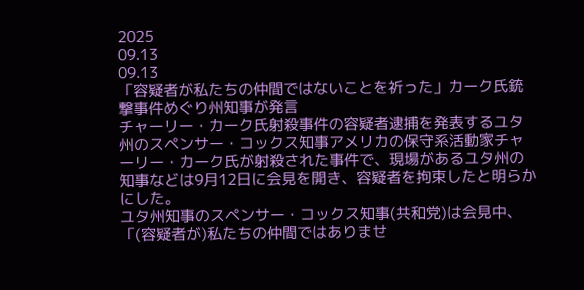2025
09.13
09.13
「容疑者が私たちの仲間ではないことを祈った」カーク氏銃撃事件めぐり州知事が発言
チャーリー・カーク氏射殺事件の容疑者逮捕を発表するユタ州のスペンサー・コックス知事アメリカの保守系活動家チャーリー・カーク氏が射殺された事件で、現場があるユタ州の知事などは9月12日に会見を開き、容疑者を拘束したと明らかにした。
ユタ州知事のスペンサー・コックス知事(共和党)は会見中、「(容疑者が)私たちの仲間ではありませ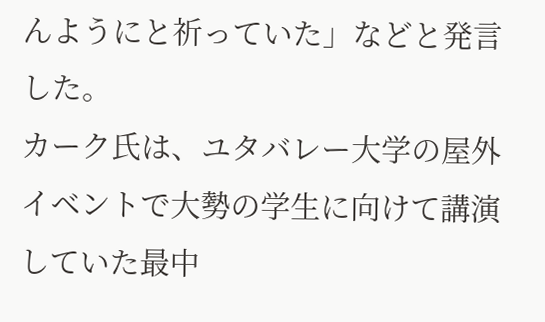んようにと祈っていた」などと発言した。
カーク氏は、ユタバレー大学の屋外イベントで大勢の学生に向けて講演していた最中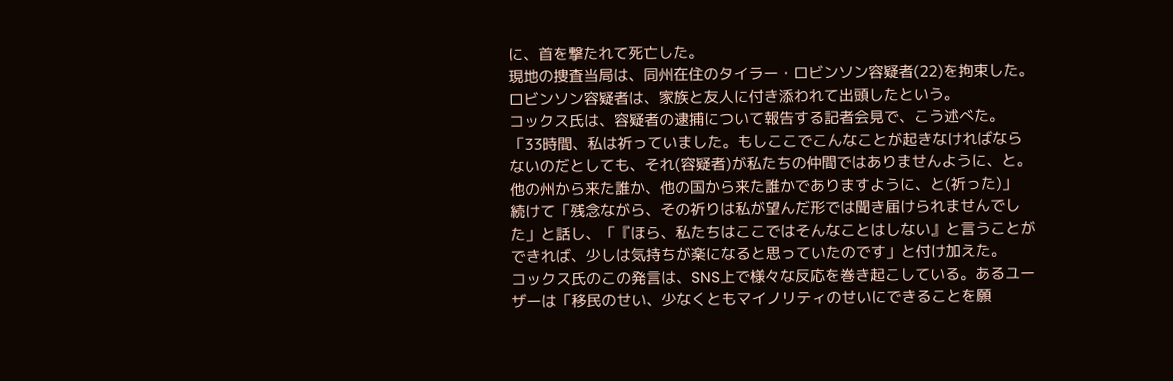に、首を撃たれて死亡した。
現地の捜査当局は、同州在住のタイラー・ロビンソン容疑者(22)を拘束した。ロビンソン容疑者は、家族と友人に付き添われて出頭したという。
コックス氏は、容疑者の逮捕について報告する記者会見で、こう述べた。
「33時間、私は祈っていました。もしここでこんなことが起きなければならないのだとしても、それ(容疑者)が私たちの仲間ではありませんように、と。他の州から来た誰か、他の国から来た誰かでありますように、と(祈った)」
続けて「残念ながら、その祈りは私が望んだ形では聞き届けられませんでした」と話し、「『ほら、私たちはここではそんなことはしない』と言うことができれば、少しは気持ちが楽になると思っていたのです」と付け加えた。
コックス氏のこの発言は、SNS上で様々な反応を巻き起こしている。あるユーザーは「移民のせい、少なくともマイノリティのせいにできることを願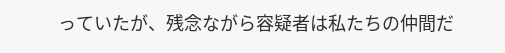っていたが、残念ながら容疑者は私たちの仲間だ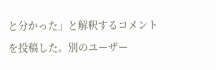と分かった」と解釈するコメントを投稿した。別のユーザー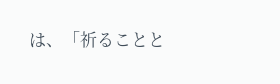は、「祈ることと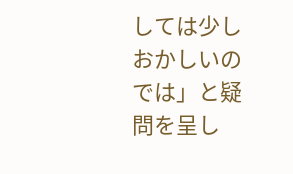しては少しおかしいのでは」と疑問を呈し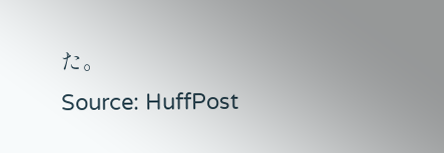た。
Source: HuffPost